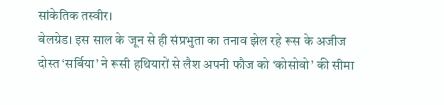सांकेतिक तस्वीर।
बेलग्रेड। इस साल के जून से ही संप्रभुता का तनाव झेल रहे रूस के अजीज दोस्त ‘सर्बिया’ ने रूसी हथियारों से लैश अपनी फौज को ‘कोसोवो’ की सीमा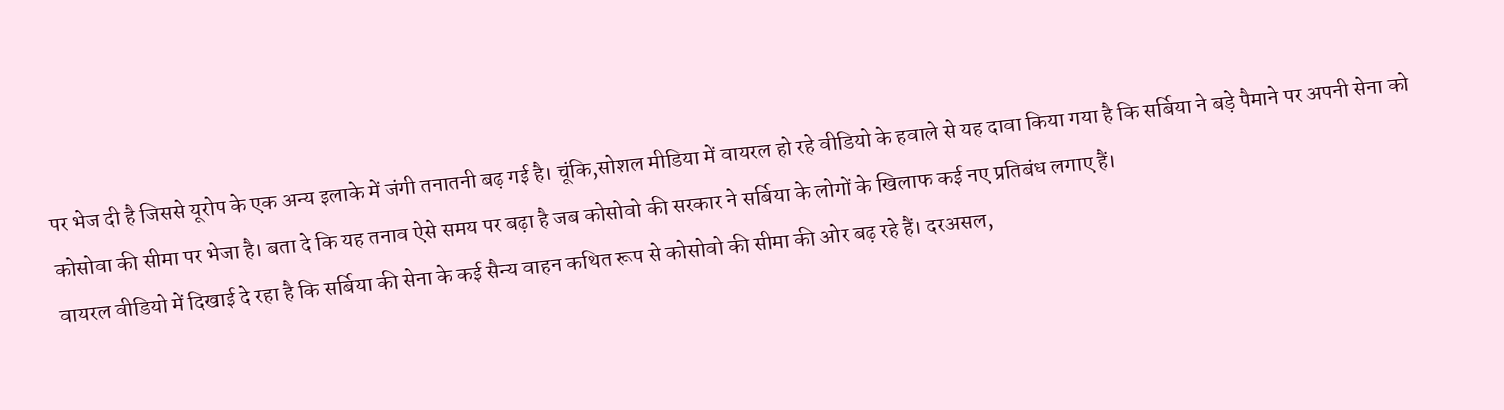पर भेज दी है जिससे यूरोप के एक अन्य इलाके में जंगी तनातनी बढ़ गई है। चूंकि,सोशल मीडिया में वायरल हो रहे वीडियो के हवाले से यह दावा किया गया है कि सर्बिया ने बड़े पैमाने पर अपनी सेना को कोसोवा की सीमा पर भेजा है। बता दे कि यह तनाव ऐसे समय पर बढ़ा है जब कोसोवो की सरकार ने सर्बिया के लोगों के खिलाफ कई नए प्रतिबंध लगाए हैं।
वायरल वीडियो में दिखाई दे रहा है कि सर्बिया की सेना के कई सैन्य वाहन कथित रूप से कोसोवो की सीमा की ओर बढ़ रहे हैं। दरअसल,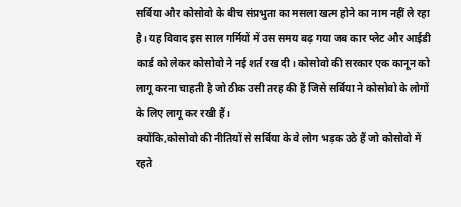सर्बिया और कोसोवो के बीच संप्रभुता का मसला खत्म होने का नाम नहीं ले रहा है। यह विवाद इस साल गर्मियों में उस समय बढ़ गया जब कार प्लेट और आईडी कार्ड को लेकर कोसोवो ने नई शर्त रख दी। कोसोवो की सरकार एक कानून को लागू करना चाहती है जो ठीक उसी तरह की हैं जिसे सर्बिया ने कोसोवो के लोगों के लिए लागू कर रखी हैं।
क्योंकि,कोसोवो की नीतियों से सर्बिया के वे लोग भड़क उठे हैं जो कोसोवो में रहते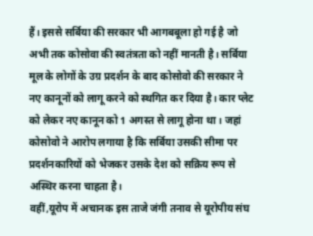हैं। इससे सर्बिया की सरकार भी आगबबूला हो गई है जो अभी तक कोसोवा की स्वतंत्रता को नहीं मानती है। सर्बिया मूल के लोगों के उग्र प्रदर्शन के बाद कोसोवो की सरकार ने नए कानूनों को लागू करने को स्थगित कर दिया है। कार प्लेट को लेकर नए कानून को 1 अगस्त से लागू होना था। जहां कोसोवो ने आरोप लगाया है कि सर्बिया उसकी सीमा पर प्रदर्शनकारियों को भेजकर उसके देश को सक्रिय रूप से अस्थिर करना चाहता है।
वहीं,यूरोप में अचानक इस ताजे जंगी तनाव से यूरोपीय संघ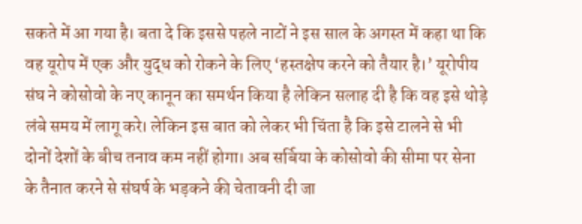सकते में आ गया है। बता दे कि इससे पहले नाटों ने इस साल के अगस्त में कहा था कि वह यूरोप में एक और युद्ध को रोकने के लिए ‘हस्तक्षेप करने को तैयार है।’ यूरोपीय संघ ने कोसोवो के नए कानून का समर्थन किया है लेकिन सलाह दी है कि वह इसे थोड़े लंबे समय में लागू करे। लेकिन इस बात को लेकर भी चिंता है कि इसे टालने से भी दोनों देशों के बीच तनाव कम नहीं होगा। अब सर्बिया के कोसोवो की सीमा पर सेना के तैनात करने से संघर्ष के भड़कने की चेतावनी दी जा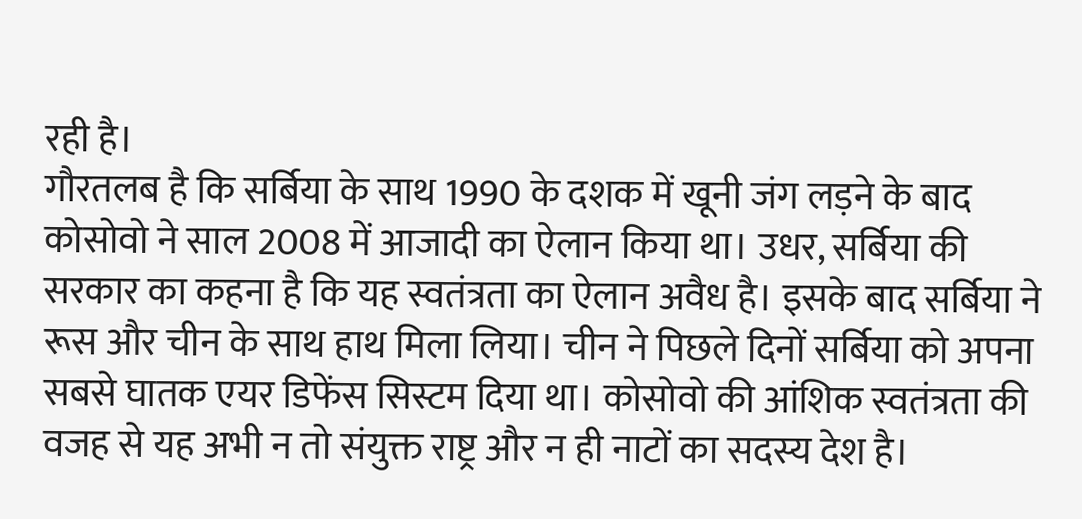रही है।
गौरतलब है कि सर्बिया के साथ 1990 के दशक में खूनी जंग लड़ने के बाद कोसोवो ने साल 2008 में आजादी का ऐलान किया था। उधर, सर्बिया की सरकार का कहना है कि यह स्वतंत्रता का ऐलान अवैध है। इसके बाद सर्बिया ने रूस और चीन के साथ हाथ मिला लिया। चीन ने पिछले दिनों सर्बिया को अपना सबसे घातक एयर डिफेंस सिस्टम दिया था। कोसोवो की आंशिक स्वतंत्रता की वजह से यह अभी न तो संयुक्त राष्ट्र और न ही नाटों का सदस्य देश है।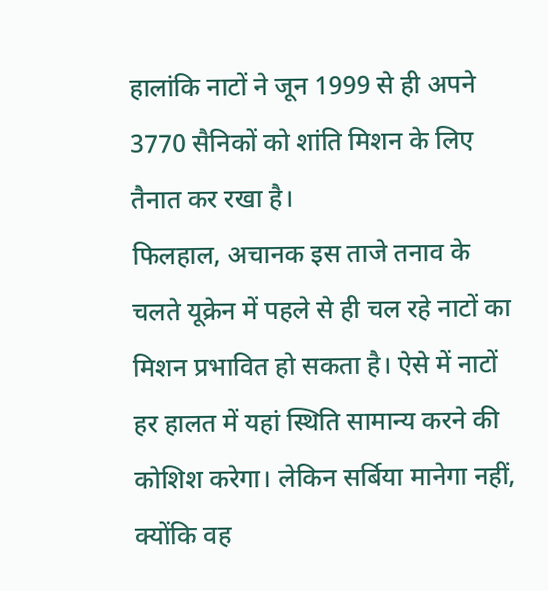हालांकि नाटों ने जून 1999 से ही अपने 3770 सैनिकों को शांति मिशन के लिए तैनात कर रखा है।
फिलहाल, अचानक इस ताजे तनाव के चलते यूक्रेन में पहले से ही चल रहे नाटों का मिशन प्रभावित हो सकता है। ऐसे में नाटों हर हालत में यहां स्थिति सामान्य करने की कोशिश करेगा। लेकिन सर्बिया मानेगा नहीं, क्योंकि वह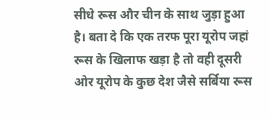सीधे रूस और चीन के साथ जुड़ा हुआ है। बता दे कि एक तरफ पूरा यूरोप जहां रूस के खिलाफ खड़ा है तो वही दूसरी ओर यूरोप के कुछ देश जैसे सर्बिया रूस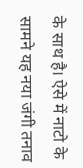के साथ है। ऐसे में नाटो के सामने यह नया जंगी तनाव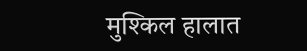मुश्किल हालात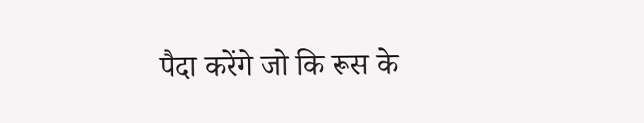पैदा करेंगे जो कि रूस के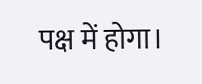पक्ष में होगा।